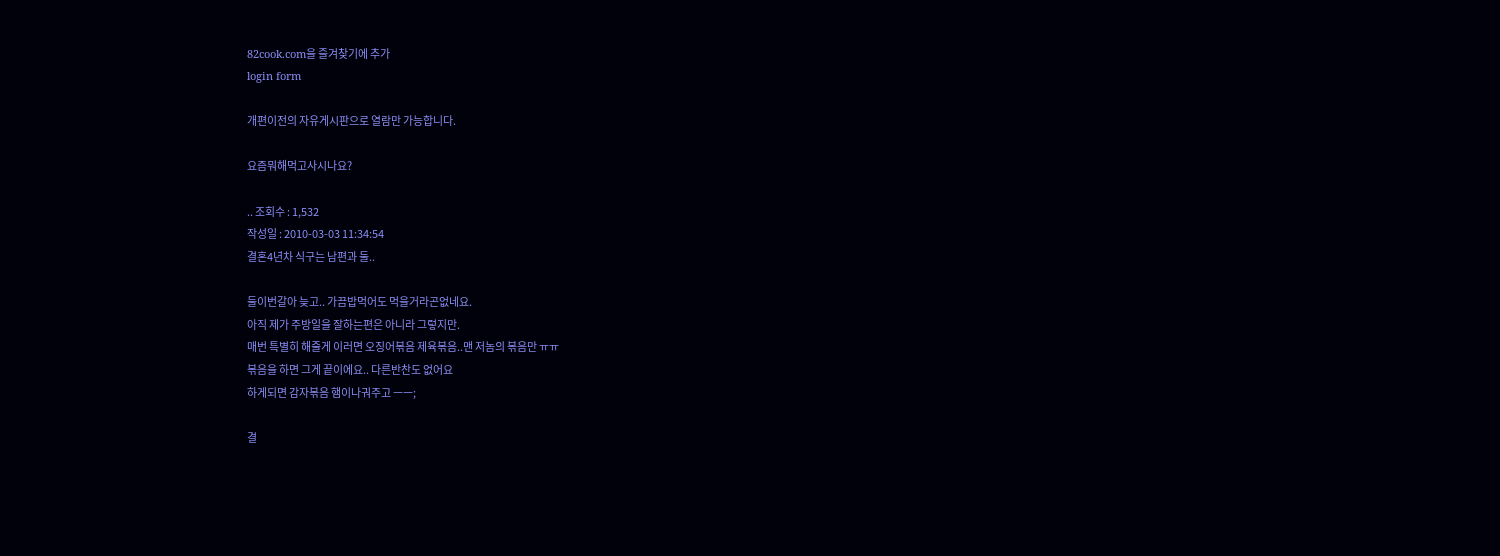82cook.com을 즐겨찾기에 추가
login form

개편이전의 자유게시판으로 열람만 가능합니다.

요즘뭐해먹고사시나요?

.. 조회수 : 1,532
작성일 : 2010-03-03 11:34:54
결혼4년차 식구는 남편과 둘..

둘이번갈아 늦고.. 가끔밥먹어도 먹을거라곤없네요.
아직 제가 주방일을 잘하는편은 아니라 그렇지만.
매번 특별히 해줄게 이러면 오징어볶음 제육볶음..맨 저놈의 볶음만 ㅠㅠ
볶음을 하면 그게 끝이에요.. 다른반찬도 없어요
하게되면 감자볶음 햄이나궈주고 ㅡㅡ;

결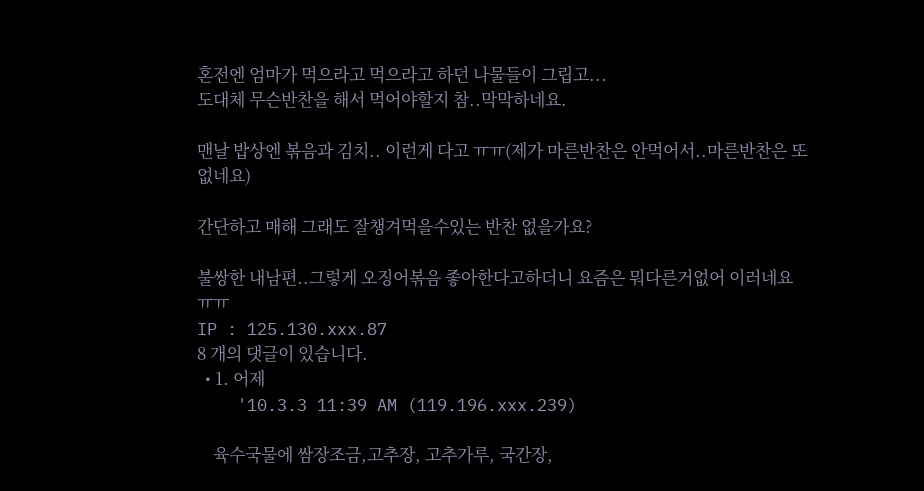혼전엔 엄마가 먹으라고 먹으라고 하던 나물들이 그립고...
도대체 무슨반찬을 해서 먹어야할지 참..막막하네요.

맨날 밥상엔 볶음과 김치.. 이런게 다고 ㅠㅠ(제가 마른반찬은 안먹어서..마른반찬은 또 없네요)

간단하고 매해 그래도 잘챙겨먹을수있는 반찬 없을가요?

불쌍한 내남편..그렇게 오징어볶음 좋아한다고하더니 요즘은 뭐다른거없어 이러네요 ㅠㅠ
IP : 125.130.xxx.87
8 개의 댓글이 있습니다.
  • 1. 어제
    '10.3.3 11:39 AM (119.196.xxx.239)

    육수국물에 쌈장조금,고추장, 고추가루, 국간장,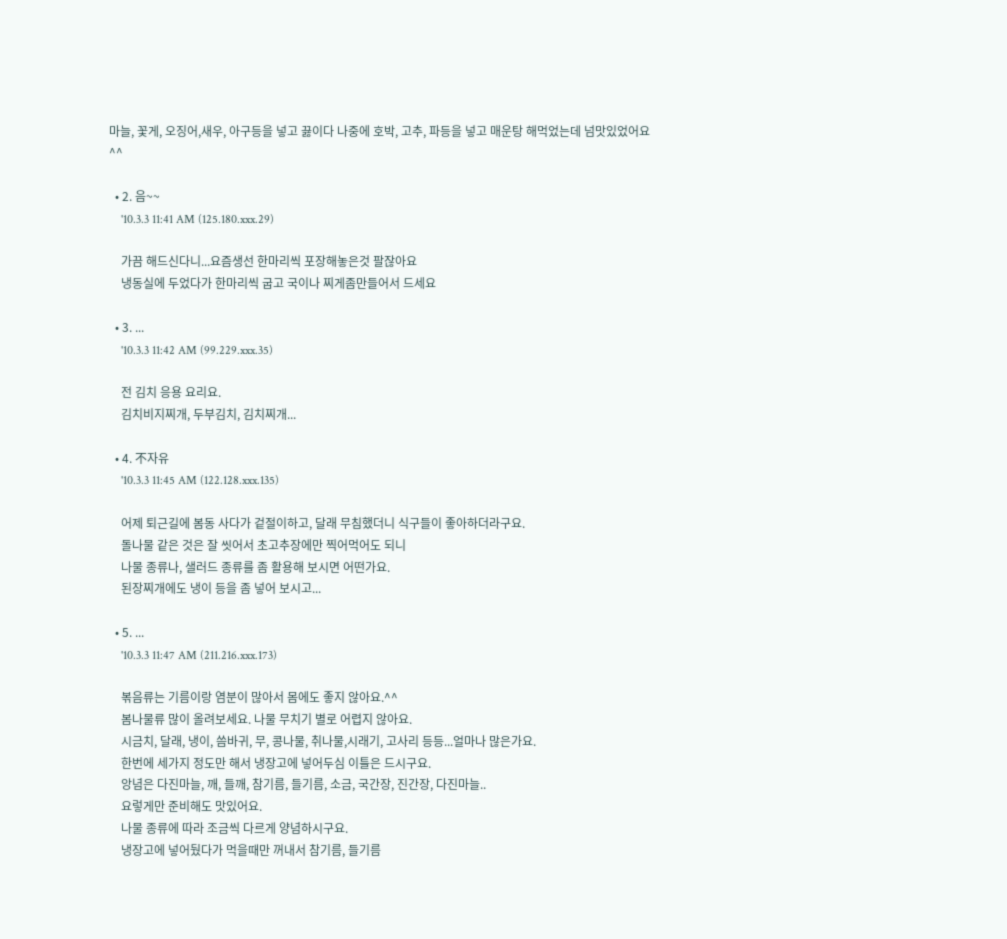마늘, 꽃게, 오징어,새우, 아구등을 넣고 끓이다 나중에 호박, 고추, 파등을 넣고 매운탕 해먹었는데 넘맛있었어요^^

  • 2. 음~~
    '10.3.3 11:41 AM (125.180.xxx.29)

    가끔 해드신다니...요즘생선 한마리씩 포장해놓은것 팔잖아요
    냉동실에 두었다가 한마리씩 굽고 국이나 찌게좀만들어서 드세요

  • 3. ...
    '10.3.3 11:42 AM (99.229.xxx.35)

    전 김치 응용 요리요.
    김치비지찌개, 두부김치, 김치찌개...

  • 4. 不자유
    '10.3.3 11:45 AM (122.128.xxx.135)

    어제 퇴근길에 봄동 사다가 겉절이하고, 달래 무침했더니 식구들이 좋아하더라구요.
    돌나물 같은 것은 잘 씻어서 초고추장에만 찍어먹어도 되니
    나물 종류나, 샐러드 종류를 좀 활용해 보시면 어떤가요.
    된장찌개에도 냉이 등을 좀 넣어 보시고...

  • 5. ...
    '10.3.3 11:47 AM (211.216.xxx.173)

    볶음류는 기름이랑 염분이 많아서 몸에도 좋지 않아요.^^
    봄나물류 많이 올려보세요. 나물 무치기 별로 어렵지 않아요.
    시금치, 달래, 냉이, 씀바귀, 무, 콩나물, 취나물,시래기, 고사리 등등...얼마나 많은가요.
    한번에 세가지 정도만 해서 냉장고에 넣어두심 이틀은 드시구요.
    앙념은 다진마늘, 깨, 들깨, 참기름, 들기름, 소금, 국간장, 진간장, 다진마늘..
    요렇게만 준비해도 맛있어요.
    나물 종류에 따라 조금씩 다르게 양념하시구요.
    냉장고에 넣어뒀다가 먹을때만 꺼내서 참기름, 들기름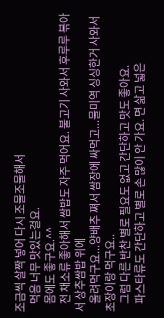조금씩 살짝 넣어 다시 조물조물해서
    먹음 너무 맛있는걸요.
    몸에도 좋구요.^^
    전 채소류 좋아해서 쌈밥도 자주 먹어요. 불고기 사와서 후루루 볶아서 상추쌈밥 위에
    올려먹구요...양배추 쪄서 쌈장에 싸먹고...물미역 싱싱한거 사와서 초장이랑 먹구요..
    그럼 다른 반찬 별로 필요도 없고 간단하고 맛도 좋아요.
    파스타류도 간단하고 별로 손 많이 안 가요. 면 삶고 넓은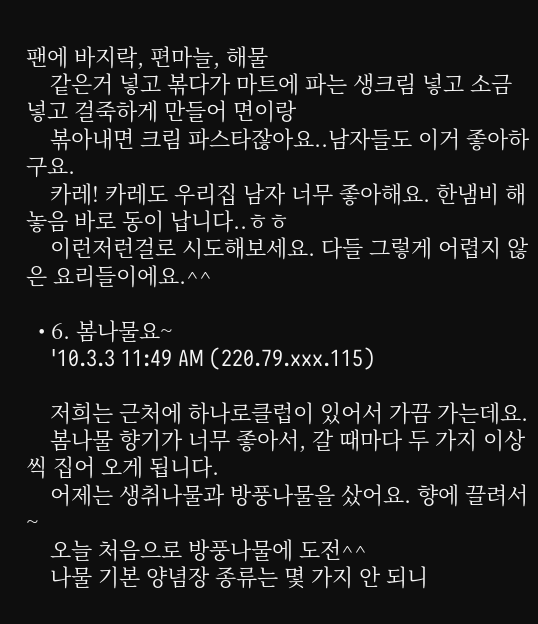팬에 바지락, 편마늘, 해물
    같은거 넣고 볶다가 마트에 파는 생크림 넣고 소금 넣고 걸죽하게 만들어 면이랑
    볶아내면 크림 파스타잖아요..남자들도 이거 좋아하구요.
    카레! 카레도 우리집 남자 너무 좋아해요. 한냄비 해놓음 바로 동이 납니다..ㅎㅎ
    이런저런걸로 시도해보세요. 다들 그렇게 어렵지 않은 요리들이에요.^^

  • 6. 봄나물요~
    '10.3.3 11:49 AM (220.79.xxx.115)

    저희는 근처에 하나로클럽이 있어서 가끔 가는데요.
    봄나물 향기가 너무 좋아서, 갈 때마다 두 가지 이상씩 집어 오게 됩니다.
    어제는 생취나물과 방풍나물을 샀어요. 향에 끌려서~
    오늘 처음으로 방풍나물에 도전^^
    나물 기본 양념장 종류는 몇 가지 안 되니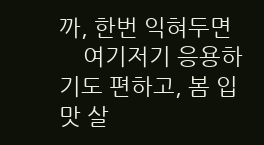까, 한번 익혀두면
    여기저기 응용하기도 편하고, 봄 입맛 살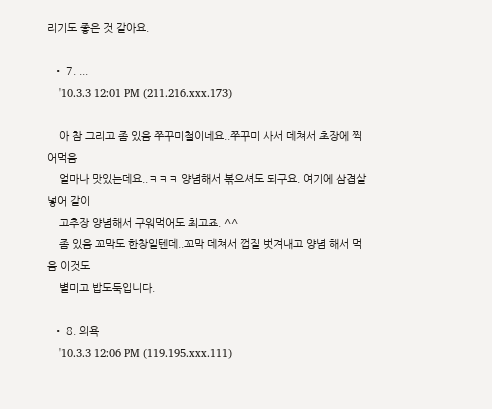리기도 좋은 것 같아요.

  • 7. ...
    '10.3.3 12:01 PM (211.216.xxx.173)

    아 참 그리고 좀 있음 쭈꾸미철이네요..쭈꾸미 사서 데쳐서 초장에 찍어먹음
    얼마나 맛있는데요..ㅋㅋㅋ 양념해서 볶으셔도 되구요. 여기에 삼겹살 넣어 같이
    고추장 양념해서 구워먹어도 최고죠. ^^
    좀 있음 꼬막도 한창일텐데..꼬막 데쳐서 껍질 벗겨내고 양념 해서 먹음 이것도
    별미고 밥도둑입니다.

  • 8. 의욕
    '10.3.3 12:06 PM (119.195.xxx.111)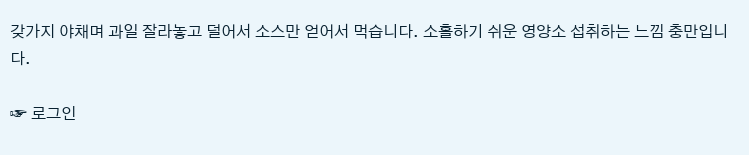갖가지 야채며 과일 잘라놓고 덜어서 소스만 얻어서 먹습니다. 소홀하기 쉬운 영양소 섭취하는 느낌 충만입니다.

☞ 로그인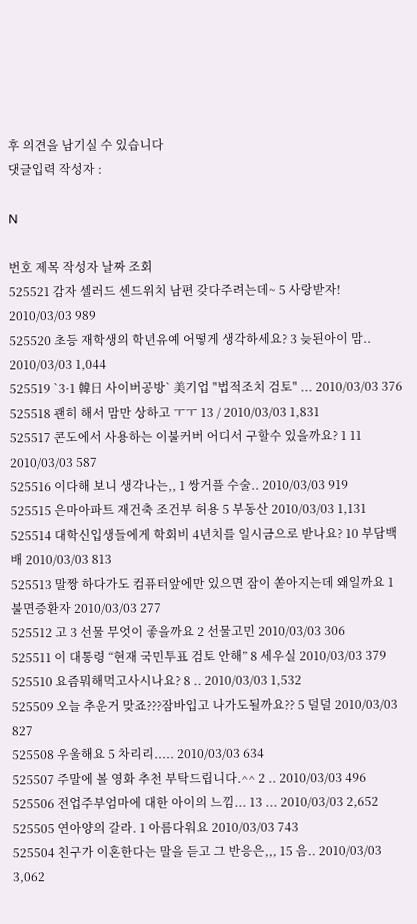후 의견을 남기실 수 있습니다
댓글입력 작성자 :

N

번호 제목 작성자 날짜 조회
525521 감자 셀러드 센드위치 남편 갖다주려는데~ 5 사랑받자! 2010/03/03 989
525520 초등 재학생의 학년유예 어떻게 생각하세요? 3 늦된아이 맘.. 2010/03/03 1,044
525519 `3·1 韓日 사이버공방` 美기업 "법적조치 검토" ... 2010/03/03 376
525518 괜히 해서 맘만 상하고 ㅜㅜ 13 / 2010/03/03 1,831
525517 콘도에서 사용하는 이불커버 어디서 구할수 있을까요? 1 11 2010/03/03 587
525516 이다해 보니 생각나는,, 1 쌍거플 수술.. 2010/03/03 919
525515 은마아파트 재건축 조건부 허용 5 부동산 2010/03/03 1,131
525514 대학신입생들에게 학회비 4년치를 일시금으로 받나요? 10 부담백배 2010/03/03 813
525513 말짱 하다가도 컴퓨터앞에만 있으면 잠이 쏟아지는데 왜일까요 1 불면증환자 2010/03/03 277
525512 고 3 선물 무엇이 좋을까요 2 선물고민 2010/03/03 306
525511 이 대통령 “현재 국민투표 검토 안해” 8 세우실 2010/03/03 379
525510 요즘뭐해먹고사시나요? 8 .. 2010/03/03 1,532
525509 오늘 추운거 맞죠???잠바입고 나가도될까요?? 5 덜덜 2010/03/03 827
525508 우울해요 5 차리리..... 2010/03/03 634
525507 주말에 볼 영화 추천 부탁드립니다.^^ 2 .. 2010/03/03 496
525506 전업주부엄마에 대한 아이의 느낌... 13 ... 2010/03/03 2,652
525505 연아양의 갈라. 1 아름다워요 2010/03/03 743
525504 친구가 이혼한다는 말을 듣고 그 반응은,,, 15 음.. 2010/03/03 3,062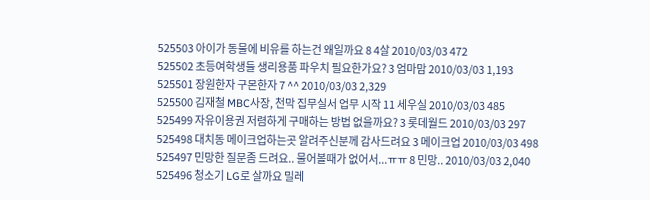525503 아이가 동물에 비유를 하는건 왜일까요 8 4살 2010/03/03 472
525502 초등여학생들 생리용품 파우치 필요한가요? 3 엄마맘 2010/03/03 1,193
525501 장원한자 구몬한자 7 ^^ 2010/03/03 2,329
525500 김재철 MBC사장, 천막 집무실서 업무 시작 11 세우실 2010/03/03 485
525499 자유이용권 저렴하게 구매하는 방법 없을까요? 3 롯데월드 2010/03/03 297
525498 대치동 메이크업하는곳 알려주신분께 감사드려요 3 메이크업 2010/03/03 498
525497 민망한 질문좀 드려요.. 물어볼때가 없어서...ㅠㅠ 8 민망.. 2010/03/03 2,040
525496 청소기 LG로 살까요 밀레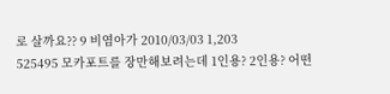로 살까요?? 9 비염아가 2010/03/03 1,203
525495 모카포트를 장만해보려는데 1인용? 2인용? 어떤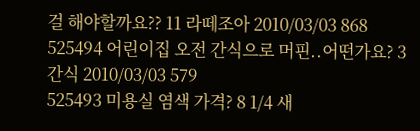걸 해야할까요?? 11 라떼조아 2010/03/03 868
525494 어린이집 오전 간식으로 머핀..어떤가요? 3 간식 2010/03/03 579
525493 미용실 염색 가격? 8 1/4 새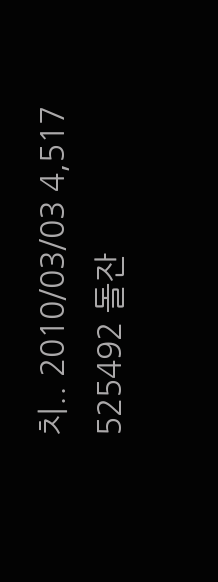치.. 2010/03/03 4,517
525492 돌잔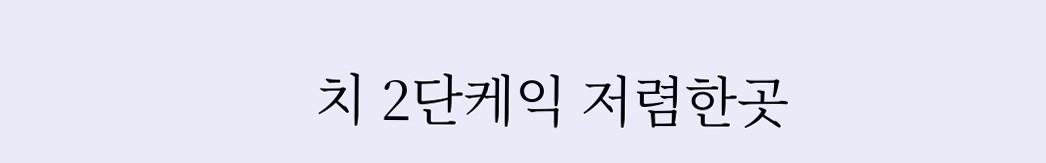치 2단케익 저렴한곳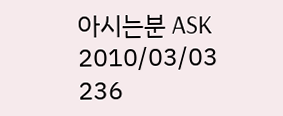아시는분 ASK 2010/03/03 236